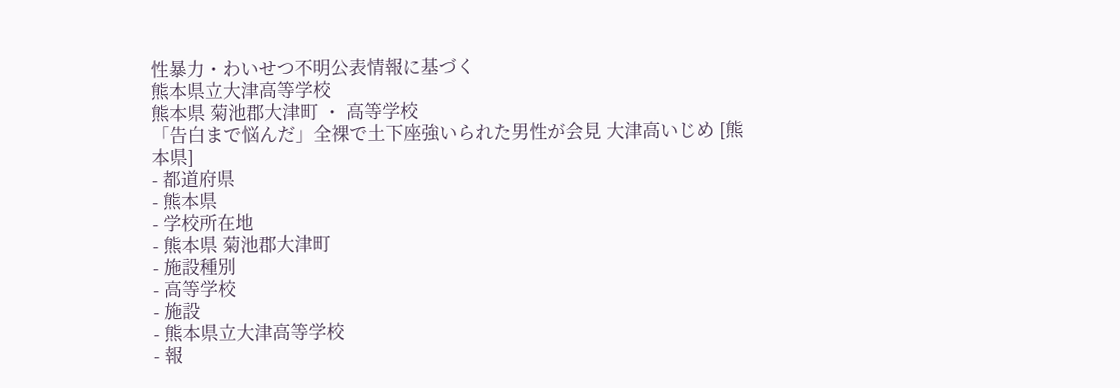性暴力・わいせつ不明公表情報に基づく
熊本県立大津高等学校
熊本県 菊池郡大津町 ・ 高等学校
「告白まで悩んだ」全裸で土下座強いられた男性が会見 大津高いじめ [熊本県]
- 都道府県
- 熊本県
- 学校所在地
- 熊本県 菊池郡大津町
- 施設種別
- 高等学校
- 施設
- 熊本県立大津高等学校
- 報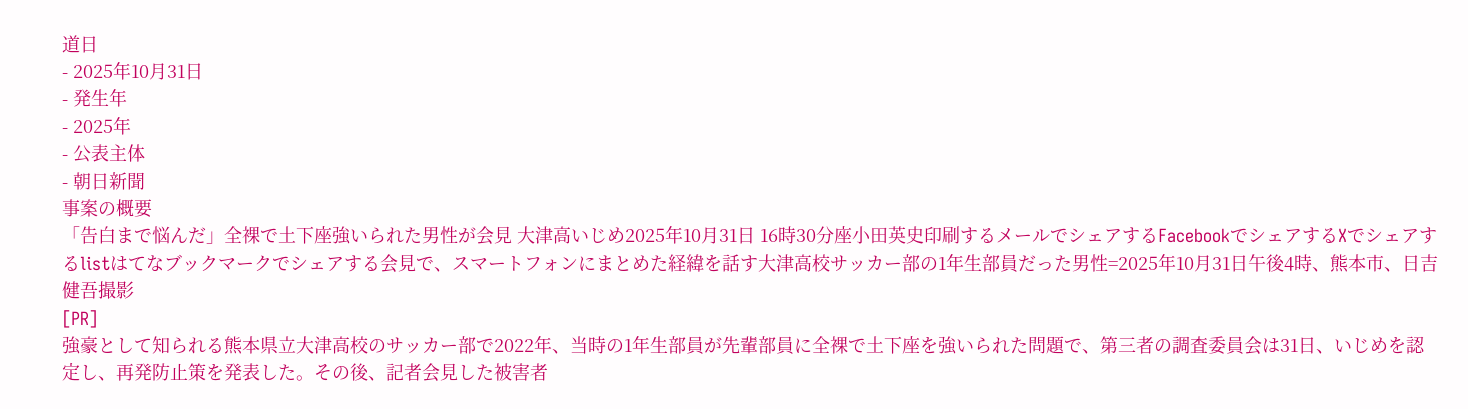道日
- 2025年10月31日
- 発生年
- 2025年
- 公表主体
- 朝日新聞
事案の概要
「告白まで悩んだ」全裸で土下座強いられた男性が会見 大津高いじめ2025年10月31日 16時30分座小田英史印刷するメールでシェアするFacebookでシェアするXでシェアするlistはてなブックマークでシェアする会見で、スマートフォンにまとめた経緯を話す大津高校サッカー部の1年生部員だった男性=2025年10月31日午後4時、熊本市、日吉健吾撮影
[PR]
強豪として知られる熊本県立大津高校のサッカー部で2022年、当時の1年生部員が先輩部員に全裸で土下座を強いられた問題で、第三者の調査委員会は31日、いじめを認定し、再発防止策を発表した。その後、記者会見した被害者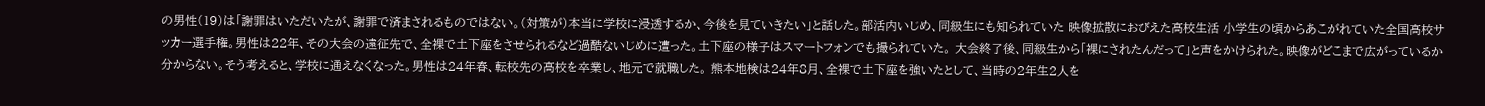の男性(19)は「謝罪はいただいたが、謝罪で済まされるものではない。(対策が)本当に学校に浸透するか、今後を見ていきたい」と話した。部活内いじめ、同級生にも知られていた 映像拡散におびえた高校生活 小学生の頃からあこがれていた全国高校サッカー選手権。男性は22年、その大会の遠征先で、全裸で土下座をさせられるなど過酷ないじめに遭った。土下座の様子はスマートフォンでも撮られていた。 大会終了後、同級生から「裸にされたんだって」と声をかけられた。映像がどこまで広がっているか分からない。そう考えると、学校に通えなくなった。男性は24年春、転校先の高校を卒業し、地元で就職した。 熊本地検は24年8月、全裸で土下座を強いたとして、当時の2年生2人を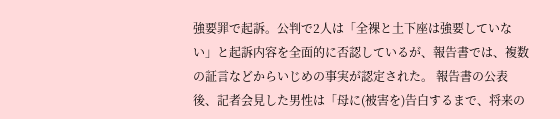強要罪で起訴。公判で2人は「全裸と土下座は強要していない」と起訴内容を全面的に否認しているが、報告書では、複数の証言などからいじめの事実が認定された。 報告書の公表後、記者会見した男性は「母に(被害を)告白するまで、将来の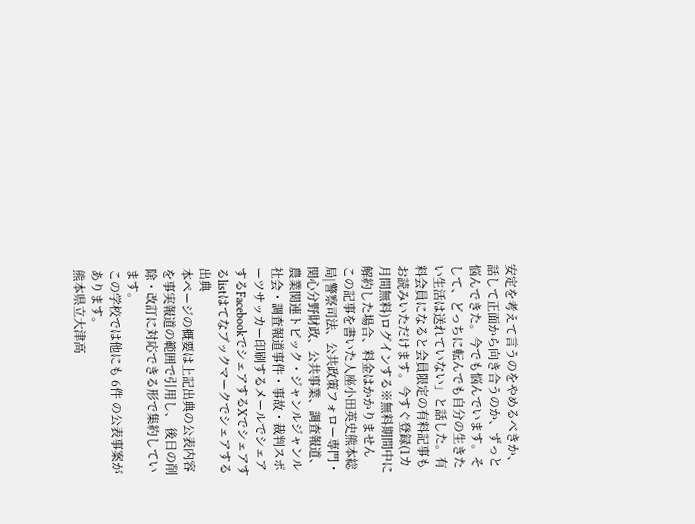安定を考えて言うのをやめるべきか、話して正面から向き合うのか、ずっと悩んできた。今でも悩んでいます。そして、どっちに転んでも自分の生きたい生活は送れていない」と話した。有料会員になると会員限定の有料記事もお読みいただけます。今すぐ登録(1カ月間無料)ログインする※無料期間中に解約した場合、料金はかかりません
この記事を書いた人座小田英史熊本総局|警察司法、公共政策フォロー専門・関心分野財政、公共事業、調査報道、農業関連トピック・ジャンルジャンル社会・調査報道事件・事故・裁判スポーツサッカー印刷するメールでシェアするFacebookでシェアするXでシェアするlistはてなブックマークでシェアする
出典
本ページの概要は上記出典の公表内容を事実報道の範囲で引用し、 後日の削除・改訂に対応できる形で集約しています。
この学校では他にも 6件 の公表事案があります。
熊本県立大津高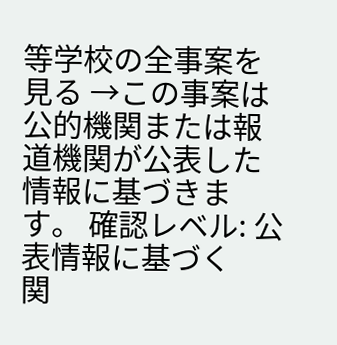等学校の全事案を見る →この事案は公的機関または報道機関が公表した情報に基づきます。 確認レベル: 公表情報に基づく
関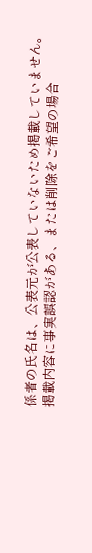係者の氏名は、公表元が公表していないため掲載していません。
掲載内容に事実誤認がある、または削除をご希望の場合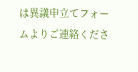は異議申立てフォームよりご連絡くださ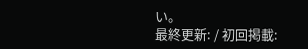い。
最終更新: / 初回掲載: